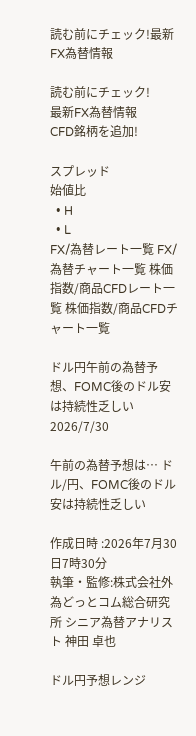読む前にチェック!最新FX為替情報

読む前にチェック!
最新FX為替情報
CFD銘柄を追加!

スプレッド
始値比
  • H
  • L
FX/為替レート一覧 FX/為替チャート一覧 株価指数/商品CFDレート一覧 株価指数/商品CFDチャート一覧

ドル円午前の為替予想、FOMC後のドル安は持続性乏しい 2026/7/30

午前の為替予想は… ドル/円、FOMC後のドル安は持続性乏しい

作成日時 :2026年7月30日7時30分
執筆・監修:株式会社外為どっとコム総合研究所 シニア為替アナリスト 神田 卓也

ドル円予想レンジ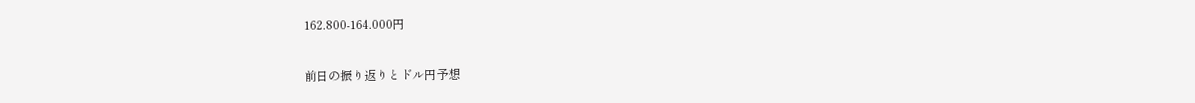162.800-164.000円

前日の振り返りとドル円予想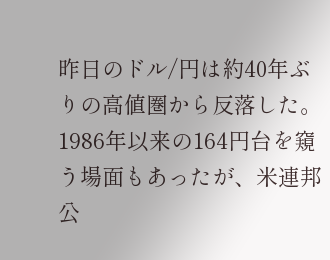昨日のドル/円は約40年ぶりの高値圏から反落した。1986年以来の164円台を窺う場面もあったが、米連邦公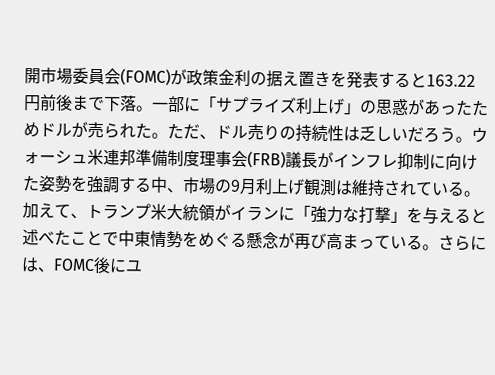開市場委員会(FOMC)が政策金利の据え置きを発表すると163.22円前後まで下落。一部に「サプライズ利上げ」の思惑があったためドルが売られた。ただ、ドル売りの持続性は乏しいだろう。ウォーシュ米連邦準備制度理事会(FRB)議長がインフレ抑制に向けた姿勢を強調する中、市場の9月利上げ観測は維持されている。加えて、トランプ米大統領がイランに「強力な打撃」を与えると述べたことで中東情勢をめぐる懸念が再び高まっている。さらには、FOMC後にユ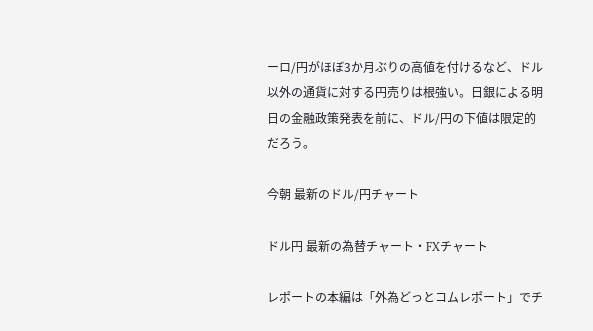ーロ/円がほぼ3か月ぶりの高値を付けるなど、ドル以外の通貨に対する円売りは根強い。日銀による明日の金融政策発表を前に、ドル/円の下値は限定的だろう。

今朝 最新のドル/円チャート

ドル円 最新の為替チャート・FXチャート

レポートの本編は「外為どっとコムレポート」でチ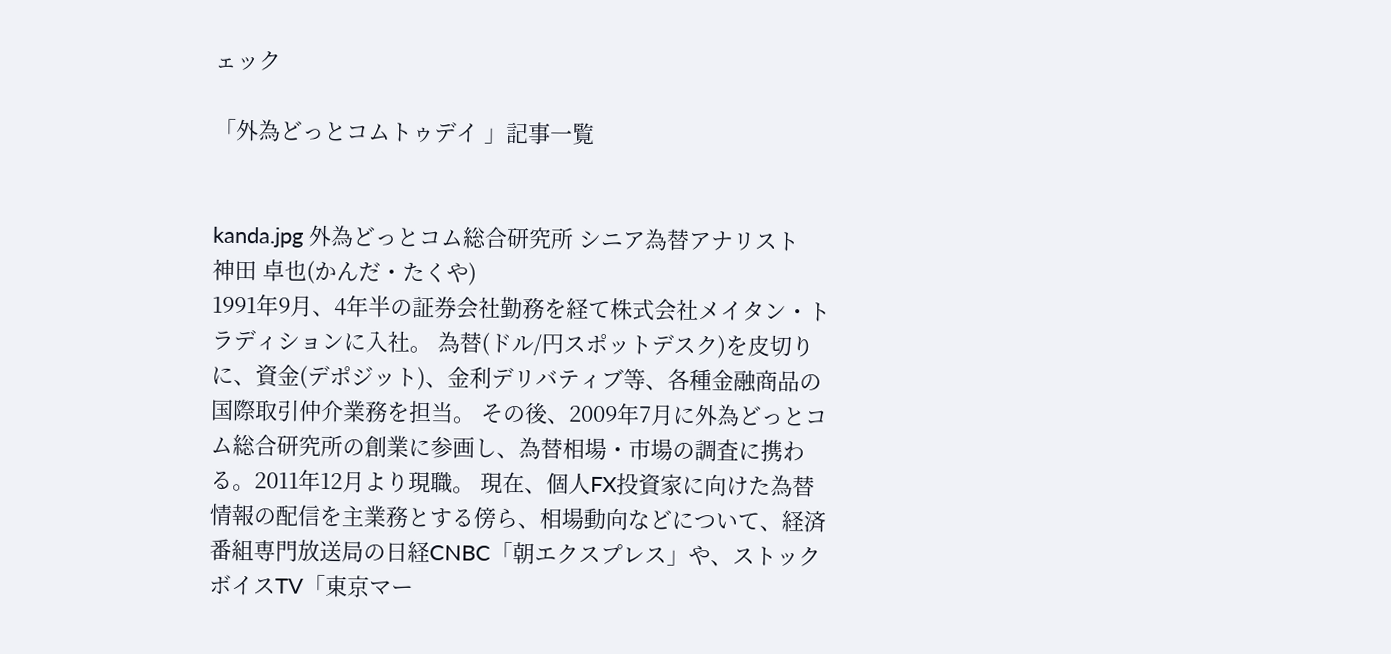ェック

「外為どっとコムトゥデイ 」記事一覧


kanda.jpg 外為どっとコム総合研究所 シニア為替アナリスト
神田 卓也(かんだ・たくや)
1991年9月、4年半の証券会社勤務を経て株式会社メイタン・トラディションに入社。 為替(ドル/円スポットデスク)を皮切りに、資金(デポジット)、金利デリバティブ等、各種金融商品の国際取引仲介業務を担当。 その後、2009年7月に外為どっとコム総合研究所の創業に参画し、為替相場・市場の調査に携わる。2011年12月より現職。 現在、個人FX投資家に向けた為替情報の配信を主業務とする傍ら、相場動向などについて、経済番組専門放送局の日経CNBC「朝エクスプレス」や、ストックボイスTV「東京マー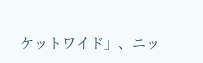ケットワイド」、ニッ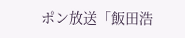ポン放送「飯田浩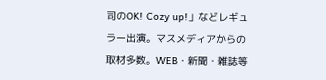司のOK! Cozy up!」などレギュラー出演。マスメディアからの取材多数。WEB・新聞・雑誌等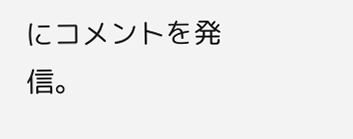にコメントを発信。